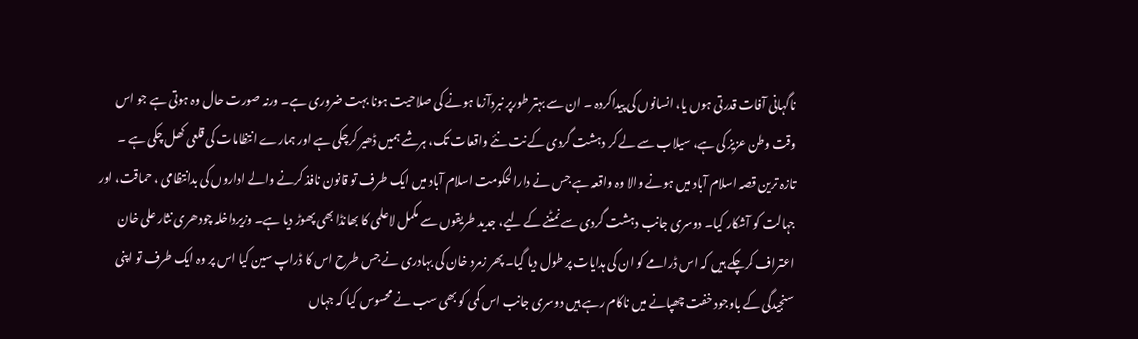ناگہانی آفات قدرتی ہوں یا، انسانوں کی پیداکردہ ۔ ان سے بہتر طورپر نبردآزما ہونے کی صلاحیت ہونا بہت ضروری ہے۔ ورنہ صورت حال وہ ہوتی ہے جو اس وقت وطن عزیز کی ہے، سیلاب سے لے کر دہشت گردی کے نت نئے واقعات تک، ہرشے ہمیں ڈھیر کرچکی ہے اور ہمارے انتظامات کی قلعی کھل چکی ہے ۔ تازہ ترین قصہ اسلام آباد میں ہونے والا وہ واقعہ ہے جس نے دارالحکومت اسلام آباد میں ایک طرف تو قانون نافذ کرنے والے اداروں کی بدانتظامی ، حماقت، اور جہالت کو آشکار کیا۔ دوسری جانب دہشت گردی سے نمٹنے کے لیے، جدید طریقوں سے مکمل لاعلمی کا بھانڈا بھی پھوڑ دیا ہے۔ وزیرداخلہ چودھری نثار علی خان اعتراف کرچکے ہیں کہ اس ڈرامے کو ان کی ہدایات پر طول دیا گیا۔ پھر زمرد خان کی بہادری نے جس طرح اس کا ڈراپ سین کیا اس پر وہ ایک طرف تو اپنی سنجیدگی کے باوجود خفت چھپانے میں ناکام رہے ہیں دوسری جانب اس کمی کو بھی سب نے محسوس کیا کہ جہاں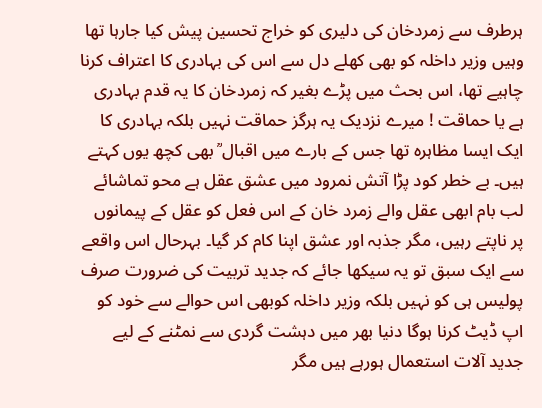ہرطرف سے زمردخان کی دلیری کو خراج تحسین پیش کیا جارہا تھا وہیں وزیر داخلہ کو بھی کھلے دل سے اس کی بہادری کا اعتراف کرنا چاہیے تھا، اس بحث میں پڑے بغیر کہ زمردخان کا یہ قدم بہادری ہے یا حماقت ! میرے نزدیک یہ ہرگز حماقت نہیں بلکہ بہادری کا ایک ایسا مظاہرہ تھا جس کے بارے میں اقبال ؒ بھی کچھ یوں کہتے ہیں۔ بے خطر کود پڑا آتش نمرود میں عشق عقل ہے محو تماشائے لب بام ابھی عقل والے زمرد خان کے اس فعل کو عقل کے پیمانوں پر ناپتے رہیں، مگر جذبہ اور عشق اپنا کام کر گیا۔ بہرحال اس واقعے سے ایک سبق تو یہ سیکھا جائے کہ جدید تربیت کی ضرورت صرف پولیس ہی کو نہیں بلکہ وزیر داخلہ کوبھی اس حوالے سے خود کو اپ ڈیٹ کرنا ہوگا دنیا بھر میں دہشت گردی سے نمٹنے کے لیے جدید آلات استعمال ہورہے ہیں مگر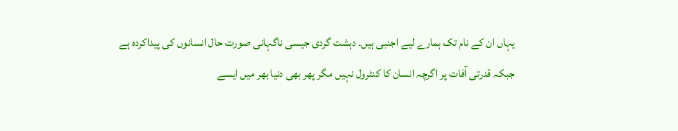یہاں ان کے نام تک ہمارے لیے اجنبی ہیں۔ دہشت گردی جیسی ناگہانی صورت حال انسانوں کی پیداکردہ ہے جبکہ قدرتی آفات پر اگرچہ انسان کا کنٹرول نہیں مگر پھر بھی دنیا بھر میں ایسے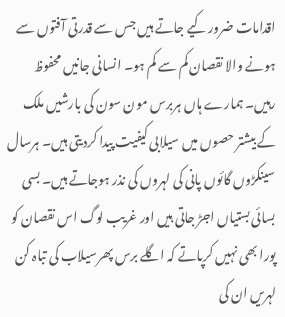اقدامات ضرور کیے جاتے ہیں جس سے قدرتی آفتوں سے ہونے والا نقصان کم سے کم ہو۔ انسانی جانیں محفوظ رہیں۔ ہمارے ہاں ہربرس مون سون کی بارشیں ملک کے بیشتر حصوں میں سیلابی کیفیت پیدا کردیتی ہیں۔ ہرسال سینکڑوں گائوں پانی کی لہروں کی نذر ہوجاتے ہیں۔ بسی بسائی بستیاں اجڑ جاتی ہیں اور غریب لوگ اس نقصان کو پورا بھی نہیں کرپاتے کہ اگلے برس پھرسیلاب کی تباہ کن لہریں ان کی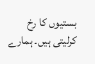بستیوں کا رخ کرلیتی ہیں۔ ہمارے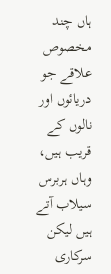ہاں چند مخصوص علاقے جو دریائوں اور نالوں کے قریب ہیں، وہاں ہربرس سیلاب آتے ہیں لیکن سرکاری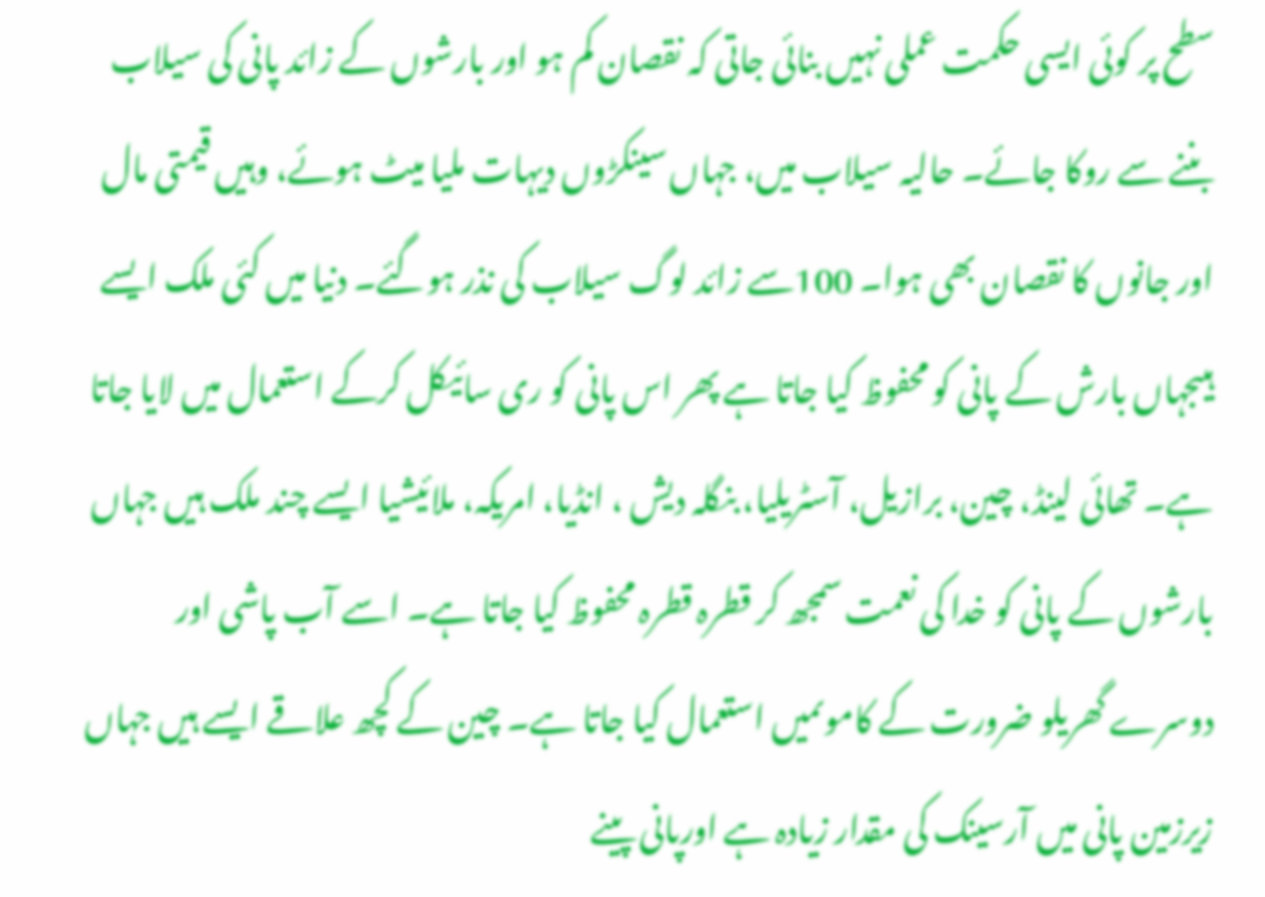سطح پر کوئی ایسی حکمت عملی نہیں بنائی جاتی کہ نقصان کم ہو اور بارشوں کے زائد پانی کی سیلاب بننے سے روکا جائے۔ حالیہ سیلاب میں، جہاں سینکڑوں دیہات ملیا میٹ ہوئے، وہیں قیمتی مال اور جانوں کا نقصان بھی ہوا۔ 100سے زائد لوگ سیلاب کی نذر ہوگئے۔ دنیا میں کئی ملک ایسے ہیںجہاں بارش کے پانی کو محفوظ کیا جاتا ہے پھر اس پانی کو ری سائیکل کرکے استعمال میں لایا جاتا ہے۔ تھائی لینڈ، چین، برازیل، آسٹریلیا، بنگلہ دیش ، انڈیا، امریکہ، ملائیشیا ایسے چند ملک ہیں جہاں بارشوں کے پانی کو خدا کی نعمت سمجھ کر قطرہ قطرہ محفوظ کیا جاتا ہے۔ اسے آب پاشی اور دوسرے گھریلو ضرورت کے کاموںمیں استعمال کیا جاتا ہے۔ چین کے کچھ علاقے ایسے ہیں جہاں زیرزمین پانی میں آرسینک کی مقدار زیادہ ہے اورپانی پینے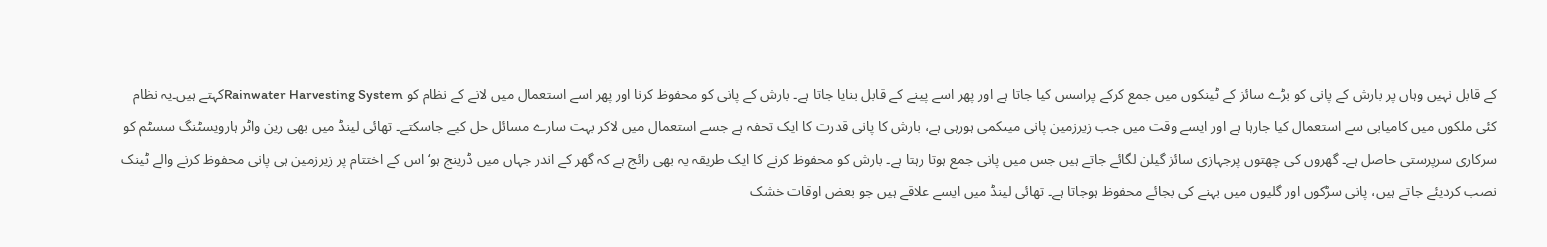کے قابل نہیں وہاں پر بارش کے پانی کو بڑے سائز کے ٹینکوں میں جمع کرکے پراسس کیا جاتا ہے اور پھر اسے پینے کے قابل بنایا جاتا ہے۔ بارش کے پانی کو محفوظ کرنا اور پھر اسے استعمال میں لانے کے نظام کو Rainwater Harvesting Systemکہتے ہیں۔یہ نظام کئی ملکوں میں کامیابی سے استعمال کیا جارہا ہے اور ایسے وقت میں جب زیرزمین پانی میںکمی ہورہی ہے، بارش کا پانی قدرت کا ایک تحفہ ہے جسے استعمال میں لاکر بہت سارے مسائل حل کیے جاسکتے۔ تھائی لینڈ میں بھی رین واٹر ہارویسٹنگ سسٹم کو سرکاری سرپرستی حاصل ہے۔ گھروں کی چھتوں پرجہازی سائز گیلن لگائے جاتے ہیں جس میں پانی جمع ہوتا رہتا ہے۔ بارش کو محفوظ کرنے کا ایک طریقہ یہ بھی رائج ہے کہ گھر کے اندر جہاں میں ڈرینج ہو‘ اس کے اختتام پر زیرزمین ہی پانی محفوظ کرنے والے ٹینک نصب کردیئے جاتے ہیں، پانی سڑکوں اور گلیوں میں بہنے کی بجائے محفوظ ہوجاتا ہے۔ تھائی لینڈ میں ایسے علاقے ہیں جو بعض اوقات خشک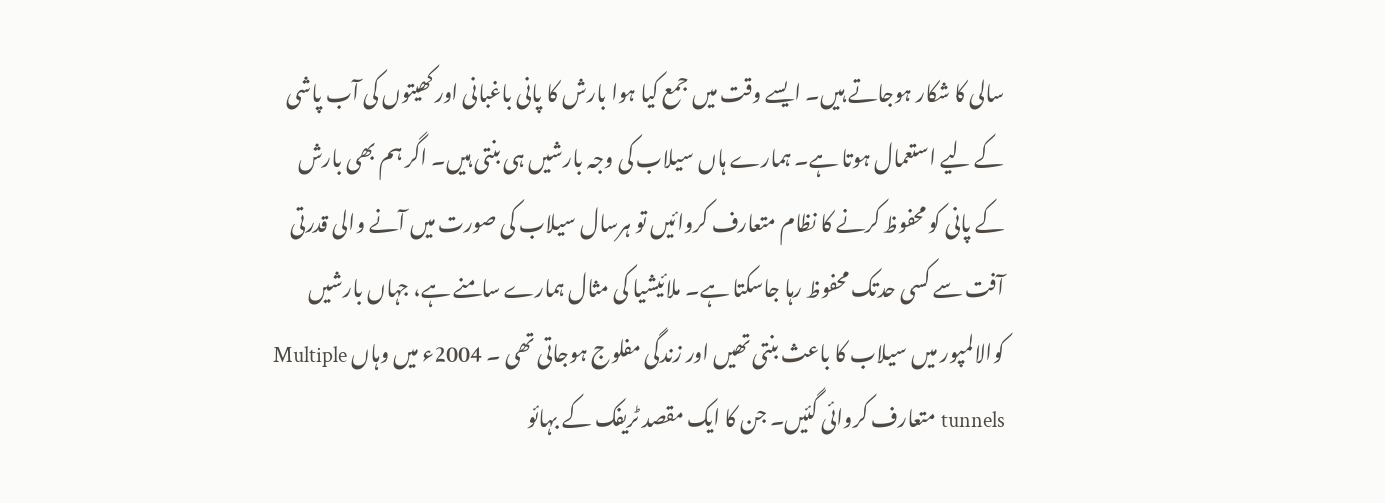سالی کا شکار ہوجاتے ہیں۔ ایسے وقت میں جمع کیا ہوا بارش کا پانی باغبانی اور کھیتوں کی آب پاشی کے لیے استعمال ہوتا ہے۔ ہمارے ہاں سیلاب کی وجہ بارشیں ہی بنتی ہیں۔ اگر ہم بھی بارش کے پانی کو محفوظ کرنے کا نظام متعارف کروائیں تو ہرسال سیلاب کی صورت میں آنے والی قدرتی آفت سے کسی حدتک محفوظ رہا جاسکتا ہے۔ ملائیشیا کی مثال ہمارے سامنے ہے، جہاں بارشیں کوالالمپور میں سیلاب کا باعث بنتی تھیں اور زندگی مفلوج ہوجاتی تھی ۔ 2004ء میں وہاں Multiple tunnels متعارف کروائی گئیں۔ جن کا ایک مقصد ٹریفک کے بہائو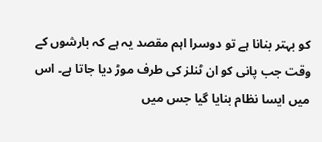کو بہتر بنانا ہے تو دوسرا اہم مقصد یہ ہے کہ بارشوں کے وقت جب پانی کو ان ٹنلز کی طرف موڑ دیا جاتا ہے۔ اس میں ایسا نظام بنایا گیا جس میں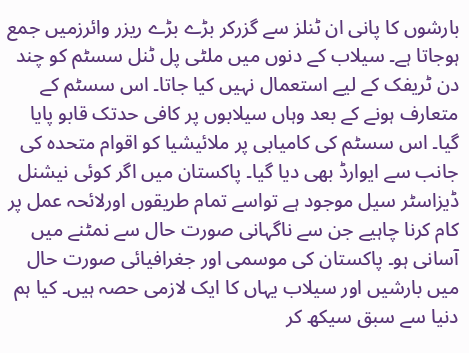بارشوں کا پانی ان ٹنلز سے گزرکر بڑے بڑے ریزر وائرزمیں جمع ہوجاتا ہے۔ سیلاب کے دنوں میں ملٹی پل ٹنل سسٹم کو چند دن ٹریفک کے لیے استعمال نہیں کیا جاتا۔ اس سسٹم کے متعارف ہونے کے بعد وہاں سیلابوں پر کافی حدتک قابو پایا گیا۔ اس سسٹم کی کامیابی پر ملائیشیا کو اقوام متحدہ کی جانب سے ایوارڈ بھی دیا گیا۔ پاکستان میں اگر کوئی نیشنل ڈیزاسٹر سیل موجود ہے تواسے تمام طریقوں اورلائحہ عمل پر کام کرنا چاہیے جن سے ناگہانی صورت حال سے نمٹنے میں آسانی ہو۔ پاکستان کی موسمی اور جغرافیائی صورت حال میں بارشیں اور سیلاب یہاں کا ایک لازمی حصہ ہیں۔ کیا ہم دنیا سے سبق سیکھ کر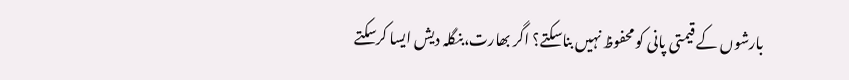بارشوں کے قیمتی پانی کو محفوظ نہیں بناسکتے؟ اگر بھارت،بنگلہ دیش ایسا کرسکتے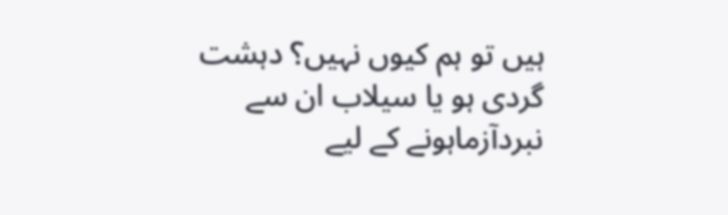ہیں تو ہم کیوں نہیں؟ دہشت گردی ہو یا سیلاب ان سے نبردآزماہونے کے لیے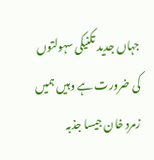جہاں جدید تکنیکی سہولتوں کی ضرورت ہے وہیں ہمیں زمرد خان جیسا جذبہ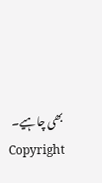بھی چاہیے۔
Copyright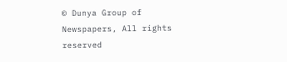© Dunya Group of Newspapers, All rights reserved